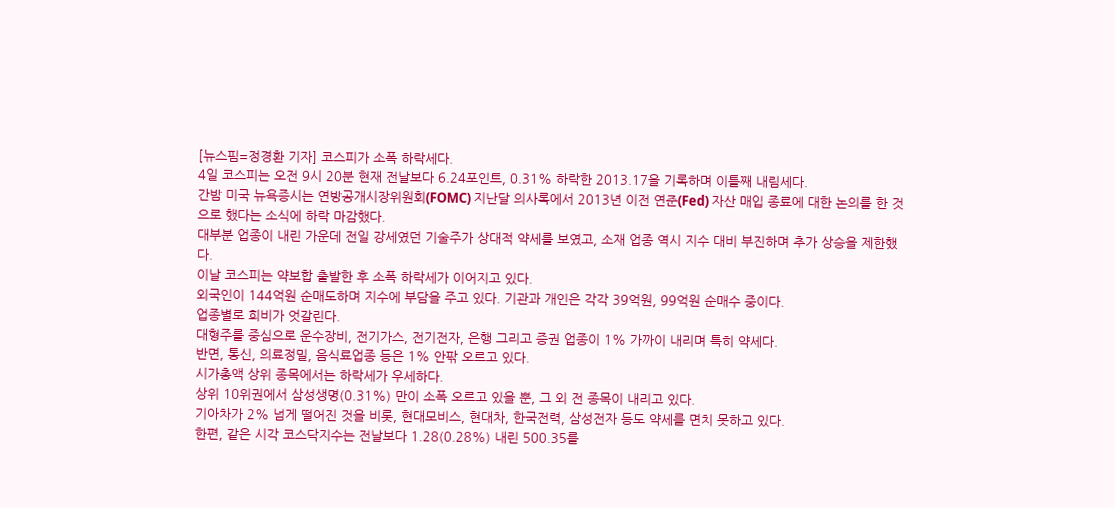[뉴스핌=정경환 기자] 코스피가 소폭 하락세다.
4일 코스피는 오전 9시 20분 현재 전날보다 6.24포인트, 0.31% 하락한 2013.17을 기록하며 이틀째 내림세다.
간밤 미국 뉴욕증시는 연방공개시장위원회(FOMC) 지난달 의사록에서 2013년 이전 연준(Fed) 자산 매입 종료에 대한 논의를 한 것으로 했다는 소식에 하락 마감했다.
대부분 업종이 내린 가운데 전일 강세였던 기술주가 상대적 약세를 보였고, 소재 업종 역시 지수 대비 부진하며 추가 상승을 제한했다.
이날 코스피는 약보합 출발한 후 소폭 하락세가 이어지고 있다.
외국인이 144억원 순매도하며 지수에 부담을 주고 있다. 기관과 개인은 각각 39억원, 99억원 순매수 중이다.
업종별로 희비가 엇갈린다.
대형주를 중심으로 운수장비, 전기가스, 전기전자, 은행 그리고 증권 업종이 1% 가까이 내리며 특히 약세다.
반면, 통신, 의료정밀, 음식료업종 등은 1% 안팎 오르고 있다.
시가총액 상위 종목에서는 하락세가 우세하다.
상위 10위권에서 삼성생명(0.31%) 만이 소폭 오르고 있을 뿐, 그 외 전 종목이 내리고 있다.
기아차가 2% 넘게 떨어진 것을 비롯, 현대모비스, 현대차, 한국전력, 삼성전자 등도 약세를 면치 못하고 있다.
한편, 같은 시각 코스닥지수는 전날보다 1.28(0.28%) 내린 500.35를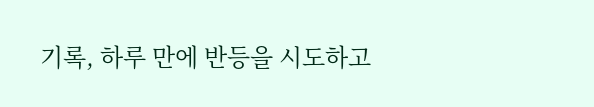기록, 하루 만에 반등을 시도하고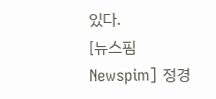있다.
[뉴스핌 Newspim] 정경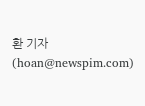환 기자 (hoan@newspim.com)